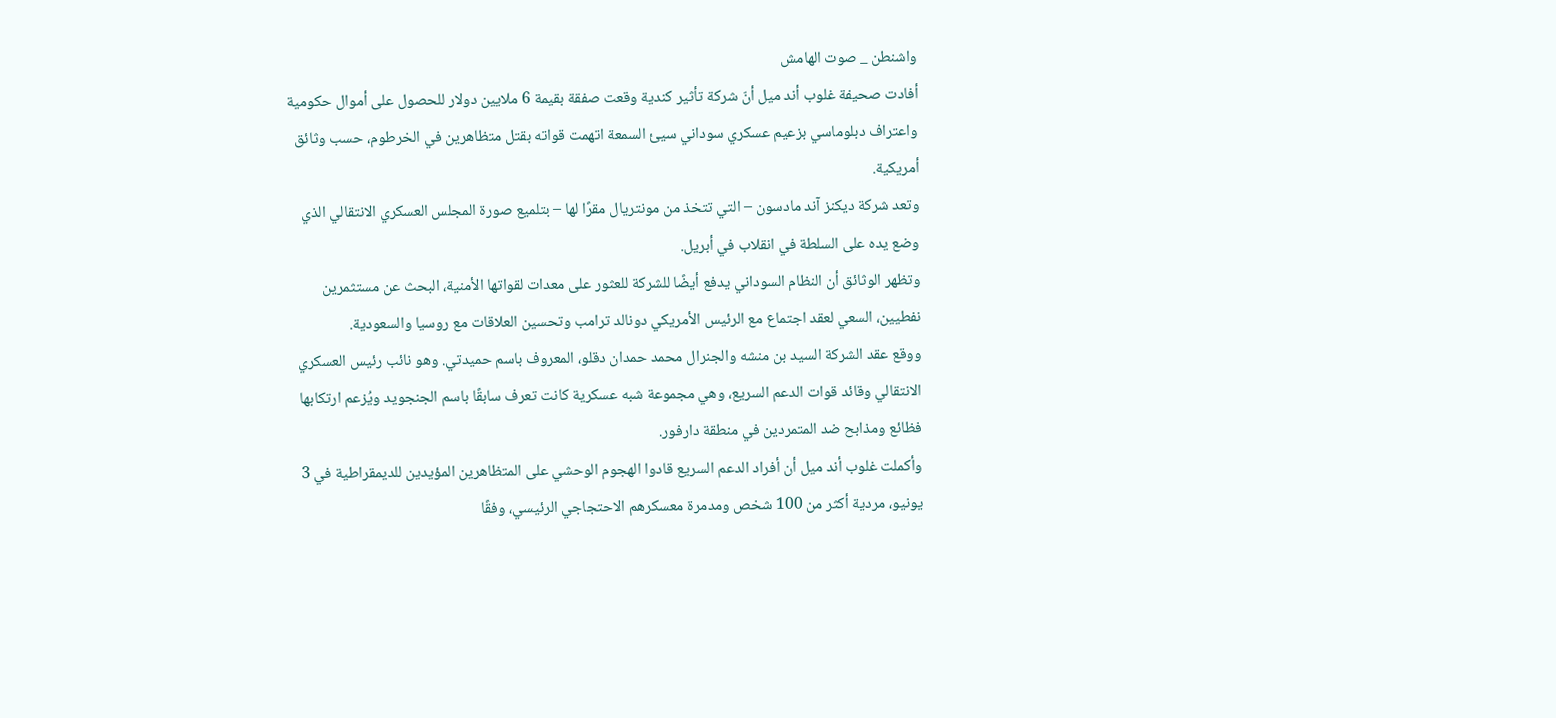واشنطن _ صوت الهامش
أفادت صحيفة غلوب أند ميل أنّ شركة تأثير كندية وقعت صفقة بقيمة 6 ملايين دولار للحصول على أموال حكومية واعتراف دبلوماسي بزعيم عسكري سوداني سيئ السمعة اتهمت قواته بقتل متظاهرين في الخرطوم، حسب وثائق أمريكية.
وتعد شركة ديكنز آند مادسون – التي تتخذ من مونتريال مقرًا لها – بتلميع صورة المجلس العسكري الانتقالي الذي وضع يده على السلطة في انقلاب في أبريل.
وتظهر الوثائق أن النظام السوداني يدفع أيضًا للشركة للعثور على معدات لقواتها الأمنية، البحث عن مستثمرين نفطيين، السعي لعقد اجتماع مع الرئيس الأمريكي دونالد ترامب وتحسين العلاقات مع روسيا والسعودية.
ووقع عقد الشركة السيد بن منشه والجنرال محمد حمدان دقلو، المعروف باسم حميدتي. وهو نائب رئيس العسكري الانتقالي وقائد قوات الدعم السريع، وهي مجموعة شبه عسكرية كانت تعرف سابقًا باسم الجنجويد ويُزعم ارتكابها فظائع ومذابح ضد المتمردين في منطقة دارفور.
وأكملت غلوب أند ميل أن أفراد الدعم السريع قادوا الهجوم الوحشي على المتظاهرين المؤيدين للديمقراطية في 3 يونيو، مردية أكثر من 100 شخص ومدمرة معسكرهم الاحتجاجي الرئيسي، وفقًا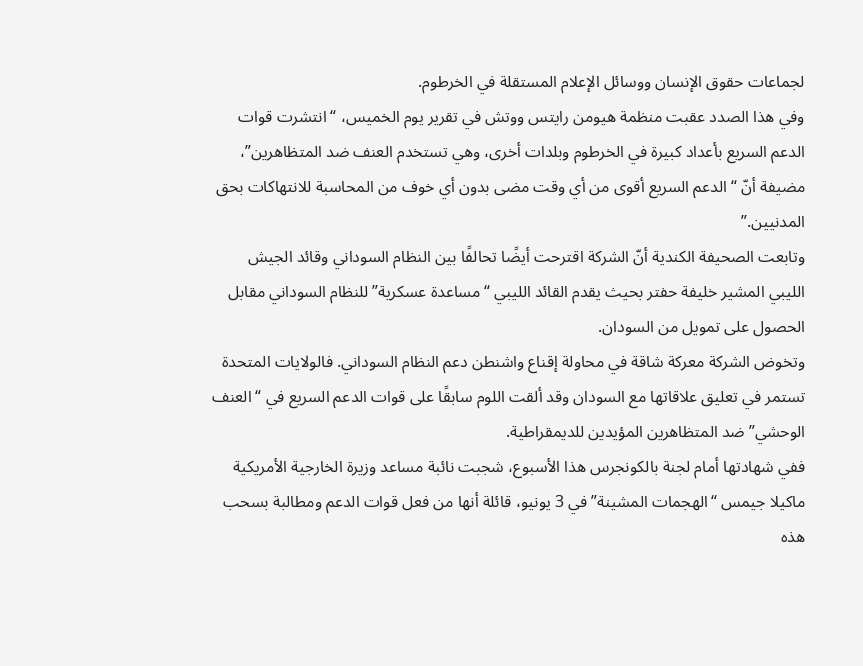لجماعات حقوق الإنسان ووسائل الإعلام المستقلة في الخرطوم.
وفي هذا الصدد عقبت منظمة هيومن رايتس ووتش في تقرير يوم الخميس، “انتشرت قوات الدعم السريع بأعداد كبيرة في الخرطوم وبلدات أخرى، وهي تستخدم العنف ضد المتظاهرين”، مضيفة أنّ “الدعم السريع أقوى من أي وقت مضى بدون أي خوف من المحاسبة للانتهاكات بحق المدنيين.”
وتابعت الصحيفة الكندية أنّ الشركة اقترحت أيضًا تحالفًا بين النظام السوداني وقائد الجيش الليبي المشير خليفة حفتر بحيث يقدم القائد الليبي “مساعدة عسكرية” للنظام السوداني مقابل الحصول على تمويل من السودان.
وتخوض الشركة معركة شاقة في محاولة إقناع واشنطن دعم النظام السوداني. فالولايات المتحدة تستمر في تعليق علاقاتها مع السودان وقد ألقت اللوم سابقًا على قوات الدعم السريع في “العنف الوحشي” ضد المتظاهرين المؤيدين للديمقراطية.
ففي شهادتها أمام لجنة بالكونجرس هذا الأسبوع، شجبت نائبة مساعد وزيرة الخارجية الأمريكية ماكيلا جيمس “الهجمات المشينة” في 3 يونيو، قائلة أنها من فعل قوات الدعم ومطالبة بسحب هذه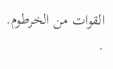القوات من الخرطوم. .